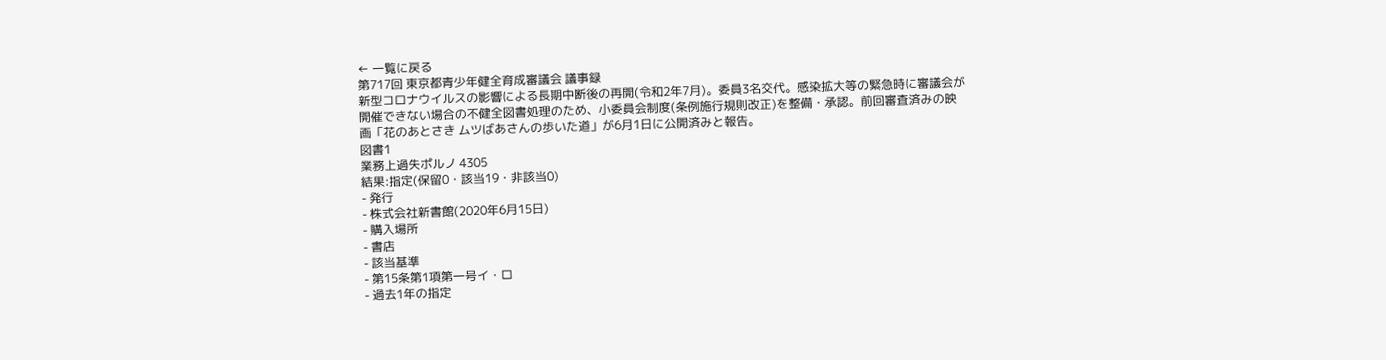← 一覧に戻る
第717回 東京都青少年健全育成審議会 議事録
新型コロナウイルスの影響による長期中断後の再開(令和2年7月)。委員3名交代。感染拡大等の緊急時に審議会が開催できない場合の不健全図書処理のため、小委員会制度(条例施行規則改正)を整備・承認。前回審査済みの映画「花のあとさき ムツばあさんの歩いた道」が6月1日に公開済みと報告。
図書1
業務上過失ポルノ 4305
結果:指定(保留0・該当19・非該当0)
- 発行
- 株式会社新書館(2020年6月15日)
- 購入場所
- 書店
- 該当基準
- 第15条第1項第一号イ・ロ
- 過去1年の指定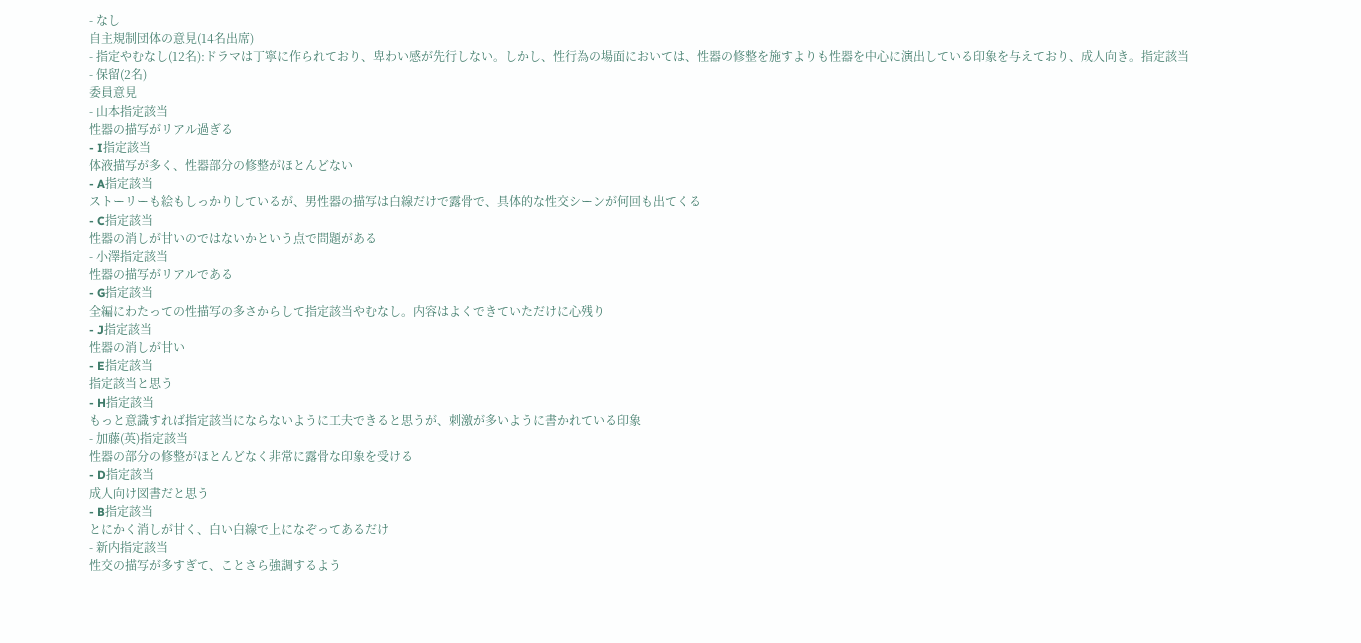- なし
自主規制団体の意見(14名出席)
- 指定やむなし(12名):ドラマは丁寧に作られており、卑わい感が先行しない。しかし、性行為の場面においては、性器の修整を施すよりも性器を中心に演出している印象を与えており、成人向き。指定該当
- 保留(2名)
委員意見
- 山本指定該当
性器の描写がリアル過ぎる
- I指定該当
体液描写が多く、性器部分の修整がほとんどない
- A指定該当
ストーリーも絵もしっかりしているが、男性器の描写は白線だけで露骨で、具体的な性交シーンが何回も出てくる
- C指定該当
性器の消しが甘いのではないかという点で問題がある
- 小澤指定該当
性器の描写がリアルである
- G指定該当
全編にわたっての性描写の多さからして指定該当やむなし。内容はよくできていただけに心残り
- J指定該当
性器の消しが甘い
- E指定該当
指定該当と思う
- H指定該当
もっと意識すれば指定該当にならないように工夫できると思うが、刺激が多いように書かれている印象
- 加藤(英)指定該当
性器の部分の修整がほとんどなく非常に露骨な印象を受ける
- D指定該当
成人向け図書だと思う
- B指定該当
とにかく消しが甘く、白い白線で上になぞってあるだけ
- 新内指定該当
性交の描写が多すぎて、ことさら強調するよう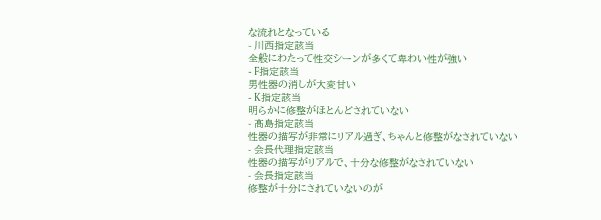な流れとなっている
- 川西指定該当
全般にわたって性交シーンが多くて卑わい性が強い
- F指定該当
男性器の消しが大変甘い
- K指定該当
明らかに修整がほとんどされていない
- 髙島指定該当
性器の描写が非常にリアル過ぎ、ちゃんと修整がなされていない
- 会長代理指定該当
性器の描写がリアルで、十分な修整がなされていない
- 会長指定該当
修整が十分にされていないのが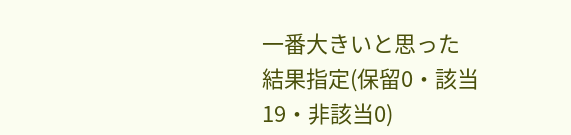一番大きいと思った
結果指定(保留0・該当19・非該当0)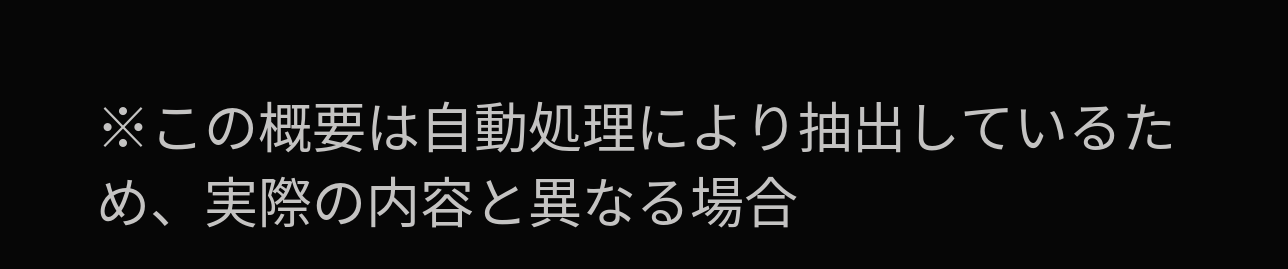※この概要は自動処理により抽出しているため、実際の内容と異なる場合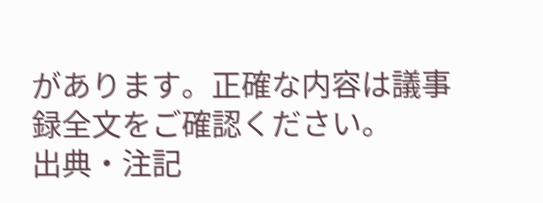があります。正確な内容は議事録全文をご確認ください。
出典・注記